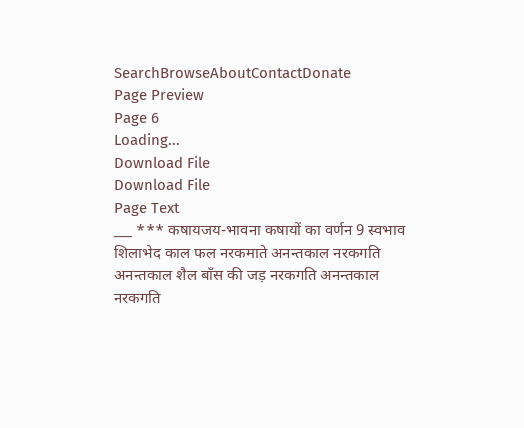SearchBrowseAboutContactDonate
Page Preview
Page 6
Loading...
Download File
Download File
Page Text
___ *** कषायजय-भावना कषायों का वर्णन 9 स्वभाव शिलाभेद काल फल नरकमाते अनन्तकाल नरकगति अनन्तकाल शैल बाँस की जड़ नरकगति अनन्तकाल नरकगति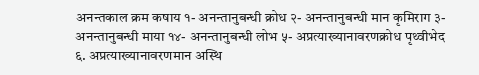अनन्तकाल क्रम कषाय १- अनन्तानुबन्धी क्रोध २- अनन्तानुबन्धी मान कृमिराग ३- अनन्तानुबन्धी माया १४- अनन्तानुबन्धी लोभ ५- अप्रत्याख्यानावरणक्रोध पृथ्वीभेद ६. अप्रत्याख्यानावरणमान अस्थि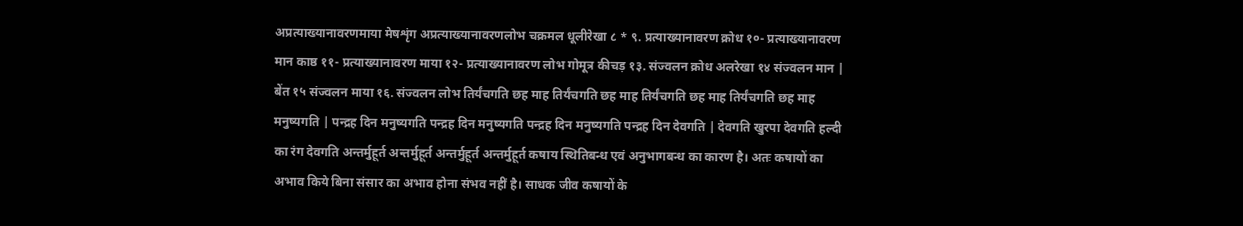अप्रत्याख्यानावरणमाया मेषशृंग अप्रत्याख्यानावरणलोभ चक्रमल धूलीरेखा ८ * ९. प्रत्याख्यानावरण क्रोध १०- प्रत्याख्यानावरण मान काष्ठ ११- प्रत्याख्यानावरण माया १२- प्रत्याख्यानावरण लोभ गोमूत्र कीचड़ १३. संज्वलन क्रोध अलरेखा १४ संज्वलन मान | बेंत १५ संज्वलन माया १६. संज्वलन लोभ तिर्यंचगति छह माह तिर्यंचगति छह माह तिर्यंचगति छह माह तिर्यंचगति छह माह मनुष्यगति | पन्द्रह दिन मनुष्यगति पन्द्रह दिन मनुष्यगति पन्द्रह दिन मनुष्यगति पन्द्रह दिन देवगति | देवगति खुरपा देवगति हल्दी का रंग देवगति अन्तर्मुहूर्त अन्तर्मुहूर्त अन्तर्मुहूर्त अन्तर्मुहूर्त कषाय स्थितिबन्ध एवं अनुभागबन्ध का कारण है। अतः कषायों का अभाव किये बिना संसार का अभाव होना संभव नहीं है। साधक जीव कषायों के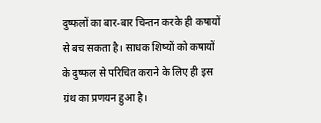दुष्फलों का बार-बार चिन्तन करके ही कषायों से बच सकता है। साधक शिष्यों को कषायों के दुष्फल से परिचित कराने के लिए ही इस ग्रंथ का प्रणयन हुआ है।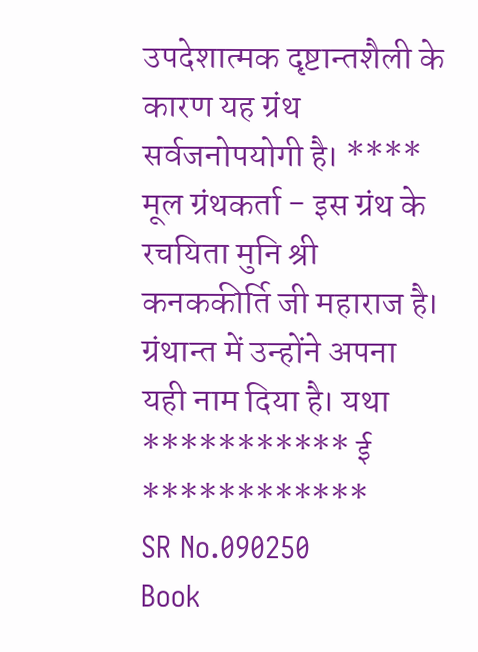उपदेशात्मक दृष्टान्तशैली के कारण यह ग्रंथ सर्वजनोपयोगी है। **** मूल ग्रंथकर्ता - इस ग्रंथ के रचयिता मुनि श्री कनककीर्ति जी महाराज है। ग्रंथान्त में उन्होंने अपना यही नाम दिया है। यथा *********** ई ************
SR No.090250
Book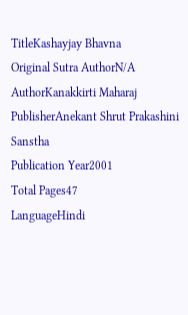TitleKashayjay Bhavna
Original Sutra AuthorN/A
AuthorKanakkirti Maharaj
PublisherAnekant Shrut Prakashini Sanstha
Publication Year2001
Total Pages47
LanguageHindi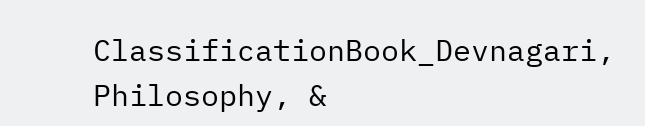ClassificationBook_Devnagari, Philosophy, &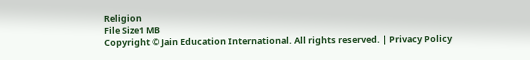Religion
File Size1 MB
Copyright © Jain Education International. All rights reserved. | Privacy Policy